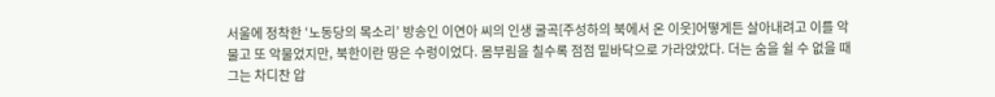서울에 정착한 ‘노동당의 목소리’ 방송인 이연아 씨의 인생 굴곡[주성하의 북에서 온 이웃]어떻게든 살아내려고 이를 악물고 또 악물었지만, 북한이란 땅은 수렁이었다. 몸부림을 칠수록 점점 밑바닥으로 가라앉았다. 더는 숨을 쉴 수 없을 때 그는 차디찬 압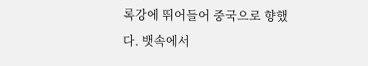록강에 뛰어들어 중국으로 향했다. 뱃속에서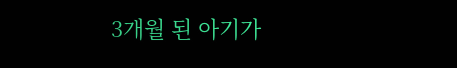3개월 된 아기가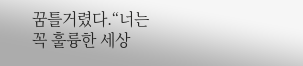꿈틀거렸다.“너는 꼭 훌륭한 세상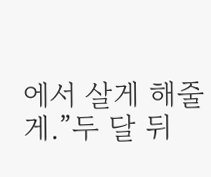에서 살게 해줄게.”두 달 뒤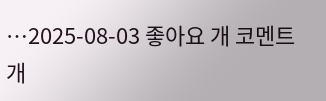…2025-08-03 좋아요 개 코멘트 개